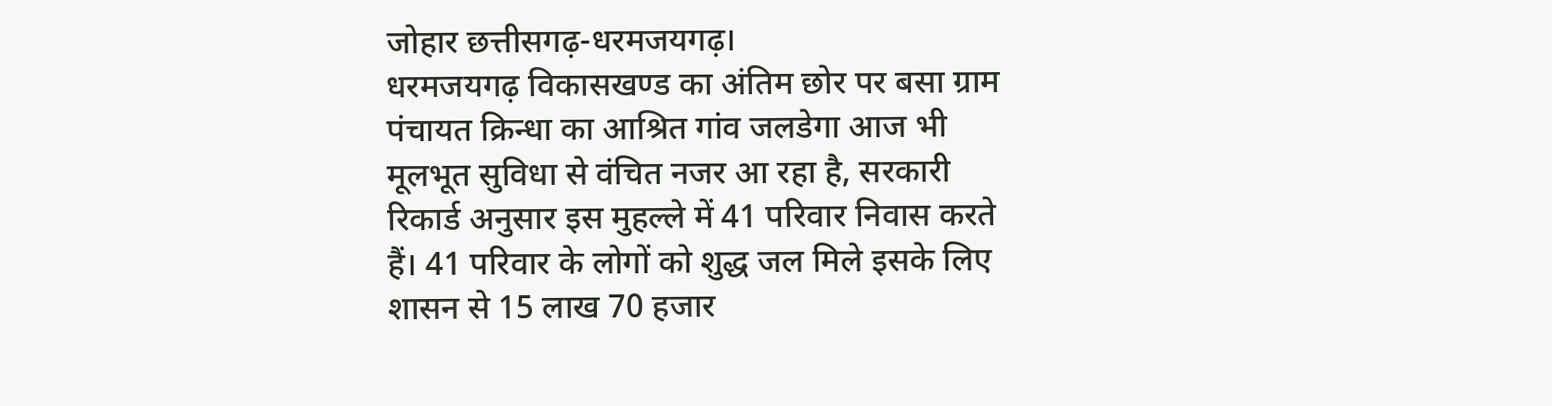जोहार छत्तीसगढ़-धरमजयगढ़।
धरमजयगढ़ विकासखण्ड का अंतिम छोर पर बसा ग्राम पंचायत क्रिन्धा का आश्रित गांव जलडेगा आज भी मूलभूत सुविधा से वंचित नजर आ रहा है, सरकारी रिकार्ड अनुसार इस मुहल्ले में 41 परिवार निवास करते हैं। 41 परिवार के लोगों को शुद्ध जल मिले इसके लिए शासन से 15 लाख 70 हजार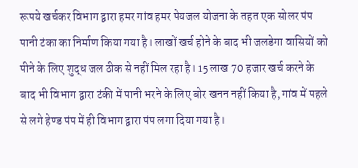रूपये खर्चकर विभाग द्वारा हमर गांव हमर पेयजल योजना के तहत एक सोलर पंप पानी टंका का निर्माण किया गया है। लाखों खर्च होने के बाद भी जलडेगा वासियों को पीने के लिए शुद्ध जल ठीक से नहीं मिल रहा है। 15 लाख 70 हजार खर्च करने के बाद भी विभाग द्वारा टंकी में पानी भरने के लिए बोर खनन नहीं किया है, गांव में पहले से लगे हेण्ड पंप में ही विभाग द्वारा पंप लगा दिया गया है।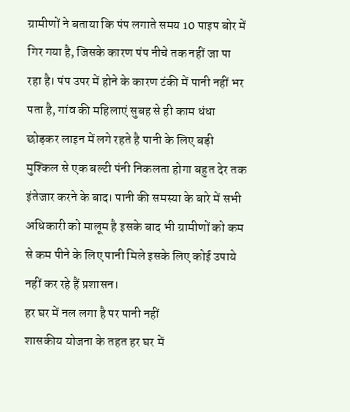ग्रामीणों ने बताया कि पंप लगाते समय 10 पाइप बोर में गिर गया है, जिसके कारण पंप नीचे तक नहीं जा पा रहा है। पंप उपर में होने के कारण टंकी में पानी नहीं भर पता है, गांव की महिलाएं सुबह से ही काम धंधा छोड़कर लाइन में लगे रहते है पानी के लिए बड़ी मुश्किल से एक बल्टी पंनी निकलता होगा बहुत देर तक इंतेजार करने के बाद। पानी की समस्या के बारे में सभी अधिकारी को मालूम है इसके बाद भी ग्रामीणों को कम से कम पीने के लिए पानी मिले इसके लिए कोई उपाये नहीं कर रहे हैं प्रशासन।
हर घर में नल लगा है पर पानी नहीं
शासकीय योजना के तहत हर घर में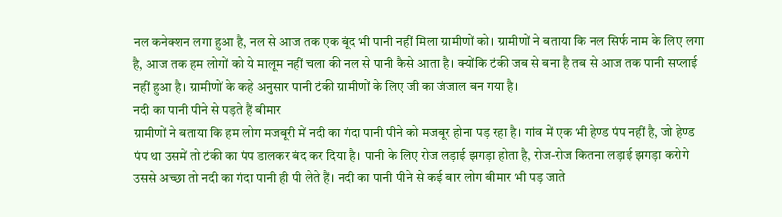नल कनेक्शन लगा हुआ है, नल से आज तक एक बूंद भी पानी नहीं मिला ग्रामीणों को। ग्रामीणों ने बताया कि नल सिर्फ नाम के लिए लगा है, आज तक हम लोगों को ये मालूम नहीं चला की नल से पानी कैसे आता है। क्योंकि टंकी जब से बना है तब से आज तक पानी सप्लाई नहीं हुआ है। ग्रामीणों के कहे अनुसार पानी टंकी ग्रामीणों के लिए जी का जंजाल बन गया है।
नदी का पानी पीने से पड़ते हैं बीमार
ग्रामीणों ने बताया कि हम लोग मजबूरी में नदी का गंदा पानी पीने को मजबूर होना पड़ रहा है। गांव में एक भी हेण्ड पंप नहीं है, जो हेण्ड पंप था उसमें तो टंकी का पंप डालकर बंद कर दिया है। पानी के लिए रोज लड़ाई झगड़ा होता है, रोज-रोज कितना लड़ाई झगड़ा करोगे उससे अच्छा तो नदी का गंदा पानी ही पी लेते हैं। नदी का पानी पीने से कई बार लोग बीमार भी पड़ जाते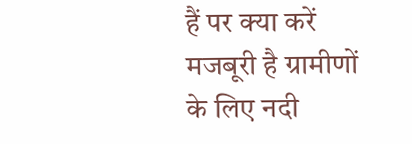हैं पर क्या करें मजबूरी है ग्रामीणों के लिए नदी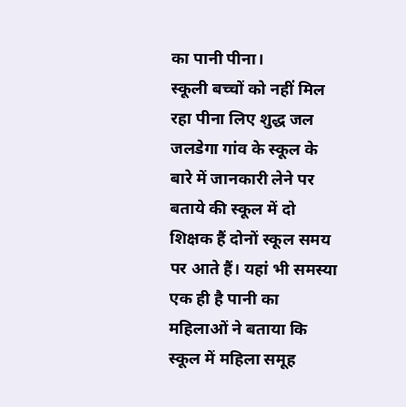का पानी पीना।
स्कूली बच्चों को नहीं मिल रहा पीना लिए शुद्ध जल
जलडेगा गांव के स्कूल के बारे में जानकारी लेने पर बताये की स्कूल में दो शिक्षक हैं दोनों स्कूल समय पर आते हैं। यहां भी समस्या एक ही है पानी का महिलाओं ने बताया कि स्कूल में महिला समूह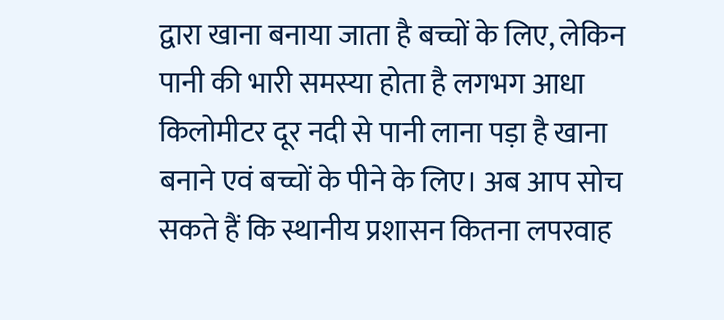द्वारा खाना बनाया जाता है बच्चों के लिए, लेकिन पानी की भारी समस्या होता है लगभग आधा किलोमीटर दूर नदी से पानी लाना पड़ा है खाना बनाने एवं बच्चों के पीने के लिए। अब आप सोच सकते हैं कि स्थानीय प्रशासन कितना लपरवाह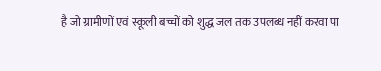है जो ग्रामीणों एवं स्कूली बच्चों को शुद्ध जल तक उपलब्ध नहीं करवा पा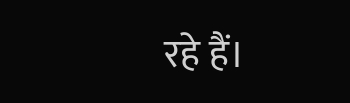रहे हैं।